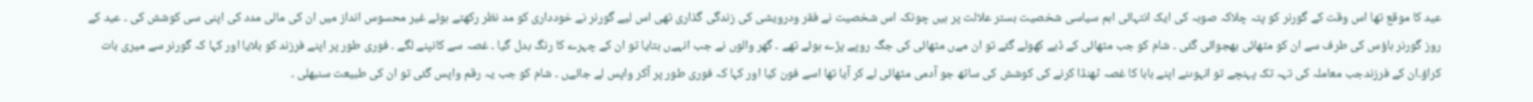عید کا موقع تھا اس وقت کے گورنر کو پتہ چلاکہ صوبہ کی ایک انتہائی اہم سیاسی شخصیت بستر علالت پر ہیں چونکہ اس شخصیت نے فقر ودرویشی کی زندگی گذاری تھی اس لیے گورنر نے خودداری کو مد نظر رکھتے ہوئے غیر محسوس انداز میں ان کی مالی مدد کی اپنی سی کوشش کی ۔ عید کے روز گورنر ہاؤس کی طرف سے ان کو مٹھائی بھجوائی گئی ۔ شام کو جب مٹھائی کے ڈبے کھولے گئے تو ان مےں مٹھائی کی جگہ روپے پڑے ہوئے تھے ۔ گھر والوں نے جب انہےں بتایا تو ان کے چہرے کا رنگ بدل گیا ۔ غصہ سے کانپنے لگے ۔ فوری طور پر اپنے فرزند کو بلایا اور کہا کہ گورنر سے میری بات کراؤ۔ان کے فرزندجب معاملہ کی تہہ تک پہنچے تو انہوںنے اپنے بابا کا غصہ ٹھنڈا کرنے کی کوشش کی ساتھ جو آدمی مٹھائی لے کر آیا تھا اسے فون کیا اور کہا کہ فوری طور پر آکر واپس لے جائےں ۔ شام کو جب یہ رقم واپس گئی تو ان کی طبیعت سنبھلی ۔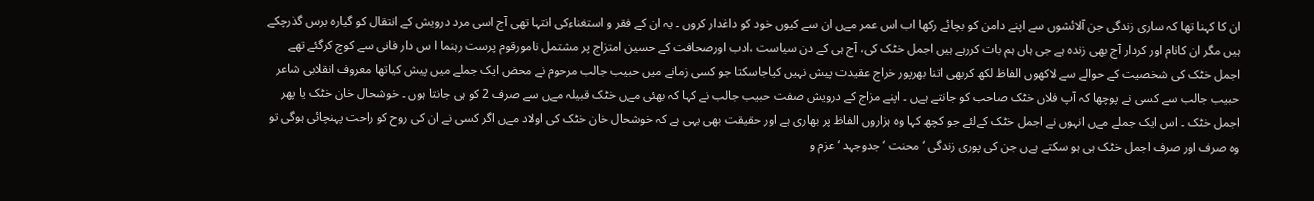ان کا کہنا تھا کہ ساری زندگی جن آلائشوں سے اپنے دامن کو بچائے رکھا اب اس عمر مےں ان سے کیوں خود کو داغدار کروں ۔ یہ ان کے فقر و استغناءکی انتہا تھی آج اسی مرد درویش کے انتقال کو گیارہ برس گذرچکے ہیں مگر ان کانام اور کردار آج بھی زندہ ہے جی ہاں ہم بات کررہے ہیں اجمل خٹک کی، آج ہی کے دن سیاست ،ادب اورصحافت کے حسین امتزاج پر مشتمل نامورقوم پرست رہنما ا س دار فانی سے کوچ کرگئے تھے اجمل خٹک کی شخصیت کے حوالے سے لاکھوں الفاظ لکھ کربھی اتنا بھرپور خراج عقیدت پیش نہیں کیاجاسکتا جو کسی زمانے میں حبیب جالب مرحوم نے محض ایک جملے میں پیش کیاتھا معروف انقلابی شاعر حبیب جالب سے کسی نے پوچھا کہ آپ فلاں خٹک صاحب کو جانتے ہےں ۔ اپنے مزاج کے درویش صفت حبیب جالب نے کہا کہ بھئی مےں خٹک قبیلہ مےں سے صرف 2 کو ہی جانتا ہوں ۔ خوشحال خان خٹک یا پھر اجمل خٹک ۔ اس ایک جملے مےں انہوں نے اجمل خٹک کےلئے جو کچھ کہا وہ ہزاروں الفاظ پر بھاری ہے اور حقیقت بھی یہی ہے کہ خوشحال خان خٹک کی اولاد مےں اگر کسی نے ان کی روح کو راحت پہنچائی ہوگی تو وہ صرف اور صرف اجمل خٹک ہی ہو سکتے ہےں جن کی پوری زندگی ‘ محنت ‘ جدوجہد ‘ عزم و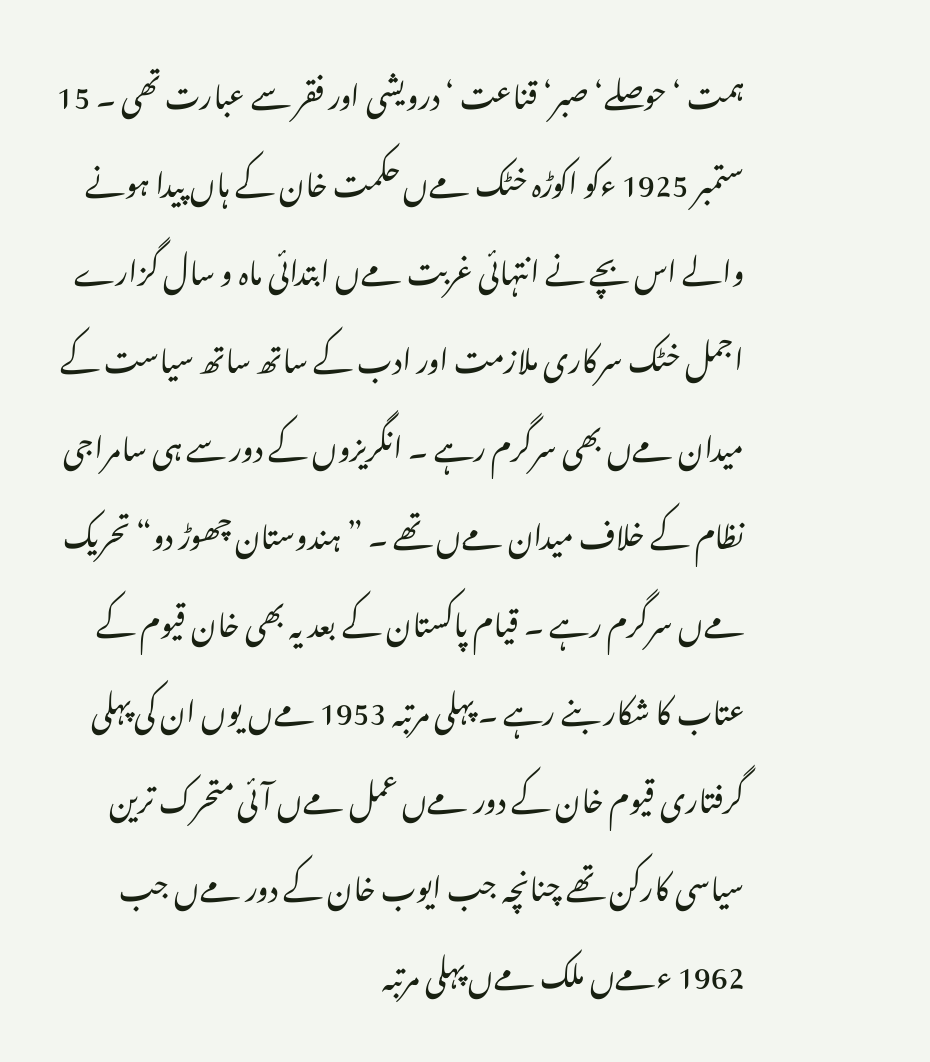ہمت ‘ حوصلے‘ صبر‘ قناعت ‘ درویشی اور فقر سے عبارت تھی ۔ 15 ستمبر 1925 ءکو اکوڑہ خٹک مےں حکمت خان کے ہاں پیدا ہونے والے اس بچے نے انتہائی غربت مےں ابتدائی ماہ و سال گزارے اجمل خٹک سرکاری ملازمت اور ادب کے ساتھ ساتھ سیاست کے میدان مےں بھی سرگرم رہے ۔ انگریزوں کے دور سے ہی سامراجی نظام کے خلاف میدان مےں تھے ۔ ” ہندوستان چھوڑ دو“ تحریک مےں سرگرم رہے ۔ قیام پاکستان کے بعد یہ بھی خان قیوم کے عتاب کا شکار بنے رہے ۔ پہلی مرتبہ 1953 مےں یوں ان کی پہلی گرفتاری قیوم خان کے دور مےں عمل مےں آئی متحرک ترین سیاسی کارکن تھے چنانچہ جب ایوب خان کے دور مےں جب 1962 ءمےں ملک مےں پہلی مرتبہ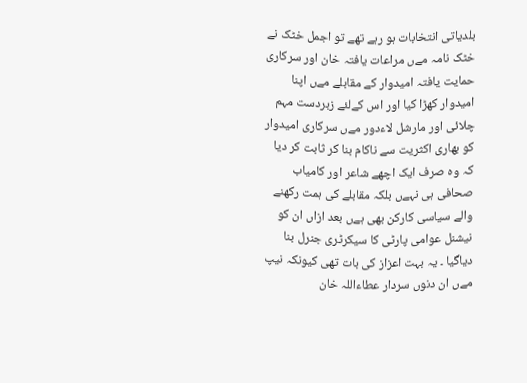بلدیاتی انتخابات ہو رہے تھے تو اجمل خٹک نے خٹک نامہ مےں مراعات یافتہ خان اور سرکاری حمایت یافتہ امیدوار کے مقابلے مےں اپنا امیدوار کھڑا کیا اور اس کےلئے زبردست مہم چلائی اور مارشل لاءدور مےں سرکاری امیدوار کو بھاری اکثریت سے ناکام بنا کر ثابت کر دیا کہ وہ صرف ایک اچھے شاعر اور کامیاب صحافی ہی نہےں بلکہ مقابلے کی ہمت رکھنے والے سیاسی کارکن بھی ہےں بعد ازاں ان کو نیشنل عوامی پارٹی کا سیکرٹری جنرل بنا دیاگیا ۔ یہ بہت اعزاز کی بات تھی کیونکہ نیپ مےں ان دنوں سردار عطاءاللہ خان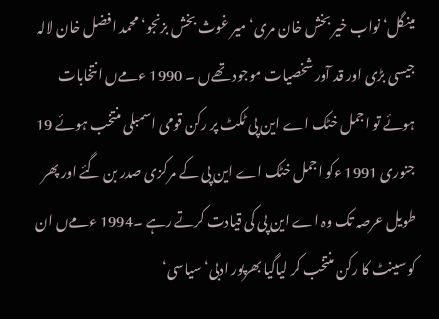مینگل‘ نواب خیر بخش خان مری‘ میر غوث بخش بزنجو‘ محمد افضل خان لالہ جیسی بڑی اور قد آور شخصیات موجود تھےں ۔ 1990 ءمےں انتخابات ہوئے تو اجمل خٹک اے این پی ٹکٹ پر رکن قومی اسمبلی منتخب ہوئے 19 جنوری 1991 ءکو اجمل خٹک اے این پی کے مرکزی صدر بن گئے اور پھر طویل عرصہ تک وہ اے این پی کی قیادت کرتے رہے ۔1994 ءمےں ان کو سینٹ کا رکن منتخب کر لیاگیا بھرپور ادبی‘ سیاسی‘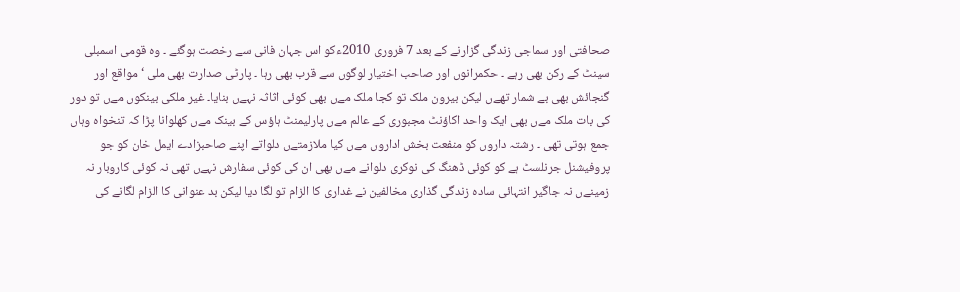صحافتی اور سماجی زندگی گزارنے کے بعد 7 فروری 2010ءکو اس جہان فانی سے رخصت ہوگئے ۔ وہ قومی اسمبلی سینٹ کے رکن بھی رہے ۔ حکمرانوں اور صاحب اختیار لوگوں سے قرب بھی رہا ۔ پارٹی صدارت بھی ملی ‘ مواقع اور گنجائش بھی بے شمار تھےں لیکن بیرون ملک تو کجا ملک مےں بھی کوئی اثاثہ نہےں بنایا۔ غیر ملکی بینکوں مےں تو دور کی بات ملک مےں بھی ایک واحد اکاؤنٹ مجبوری کے عالم مےں پارلیمنٹ ہاؤس کے بینک مےں کھلوانا پڑا کہ تنخواہ وہاں جمع ہوتی تھی ۔ رشتہ داروں کو منفعت بخش اداروں مےں کیا ملازمتےں دلواتے اپنے صاحبزادے ایمل خان کو جو پروفیشنل جرنلسٹ ہے کو کوئی ڈھنگ کی نوکری دلوانے مےں بھی ان کی کوئی سفارش نہےں تھی نہ کوئی کاروبار نہ زمینےں نہ جاگیر انتہائی سادہ زندگی گذاری مخالفین نے غداری کا الزام تو لگا دیا لیکن بد عنوانی کا الزام لگانے کی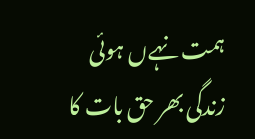ہمت نہےں ہوئی زندگی بھر حق بات کا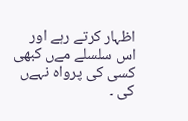اظہار کرتے رہے اور اس سلسلے مےں کبھی کسی کی پرواہ نہےں کی ۔